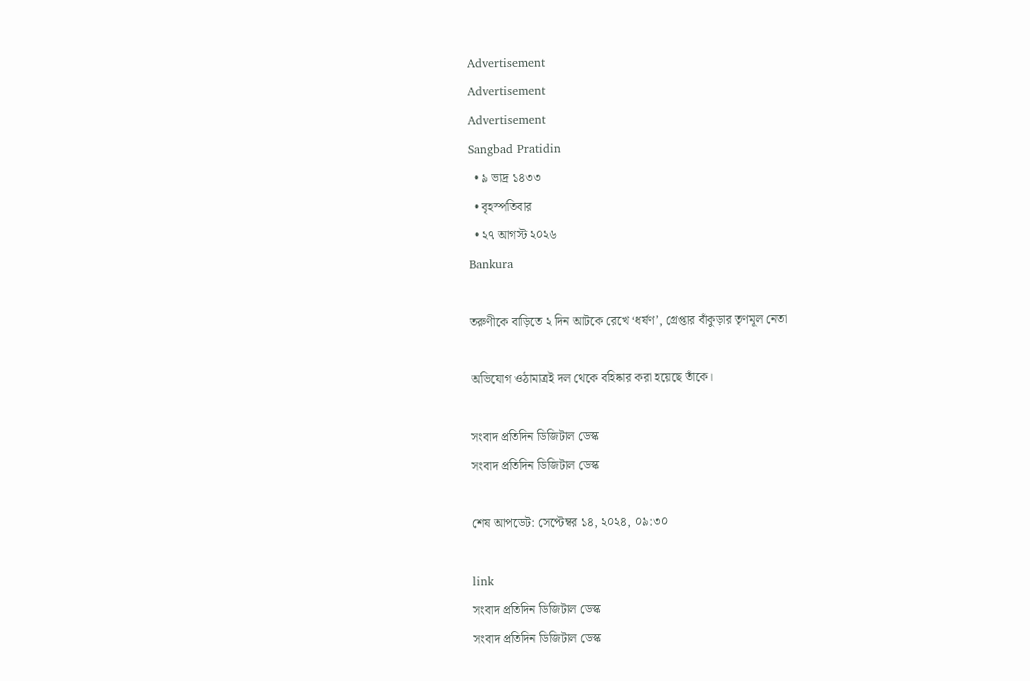Advertisement
Advertisement
Advertisement
Sangbad Pratidin
  • ৯ ভাদ্র ১৪৩৩
  • বৃহস্পতিবার
  • ২৭ আগস্ট ২০২৬
Bankura

তরুণীকে বাড়িতে ২ দিন আটকে রেখে ‘ধর্ষণ’, গ্রেপ্তার বাঁকুড়ার তৃণমূল নেতা

অভিযোগ ওঠামাত্রই দল থেকে বহিষ্কার করা হয়েছে তাঁকে।

সংবাদ প্রতিদিন ডিজিটাল ডেস্ক
সংবাদ প্রতিদিন ডিজিটাল ডেস্ক

শেষ আপডেট: সেপ্টেম্বর ১৪, ২০২৪, ০৯:৩০

link
সংবাদ প্রতিদিন ডিজিটাল ডেস্ক
সংবাদ প্রতিদিন ডিজিটাল ডেস্ক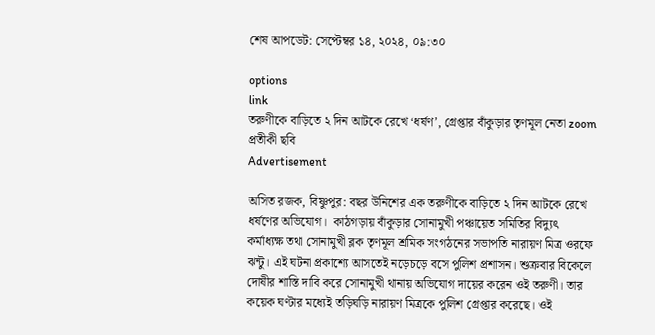শেষ আপডেট: সেপ্টেম্বর ১৪, ২০২৪, ০৯:৩০

options
link
তরুণীকে বাড়িতে ২ দিন আটকে রেখে ‘ধর্ষণ’, গ্রেপ্তার বাঁকুড়ার তৃণমূল নেতা zoom
প্রতীকী ছবি
Advertisement

অসিত রজক, বিষ্ণুপুর: বছর উনিশের এক তরুণীকে বাড়িতে ২ দিন আটকে রেখে ধর্ষণের অভিযোগ।  কাঠগড়ায় বাঁকুড়ার সোনামুখী পঞ্চায়েত সমিতির বিদ্যুৎ কর্মাধ্যক্ষ তথা সোনামুখী ব্লক তৃণমূল শ্রমিক সংগঠনের সভাপতি নারায়ণ মিত্র ওরফে ঝন্টু। এই ঘটনা প্রকাশ্যে আসতেই নড়েচড়ে বসে পুলিশ প্রশাসন। শুক্রবার বিকেলে দোষীর শাস্তি দাবি করে সোনামুখী থানায় অভিযোগ দায়ের করেন ওই তরুণী। তার কয়েক ঘণ্টার মধ্যেই তড়িঘড়ি নারায়ণ মিত্রকে পুলিশ গ্রেপ্তার করেছে। ওই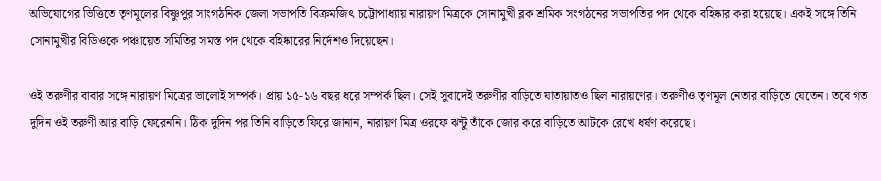অভিযোগের ভিত্তিতে তৃণমূলের বিষ্ণুপুর সাংগঠনিক জেলা সভাপতি বিক্রমজিৎ চট্টোপাধ্যায় নারায়ণ মিত্রকে সোনামুখী ব্লক শ্রমিক সংগঠনের সভাপতির পদ থেকে বহিষ্কার করা হয়েছে। একই সঙ্গে তিনি সোনামুখীর বিডিওকে পঞ্চায়েত সমিতির সমস্ত পদ থেকে বহিষ্কারের নির্দেশও দিয়েছেন।

ওই তরুণীর বাবার সঙ্গে নারায়ণ মিত্রের ভালোই সম্পর্ক। প্রায় ১৫-১৬ বছর ধরে সম্পর্ক ছিল। সেই সুবাদেই তরুণীর বাড়িতে যাতায়াতও ছিল নারায়ণের। তরুণীও তৃণমূল নেতার বাড়িতে যেতেন। তবে গত দুদিন ওই তরুণী আর বাড়ি ফেরেননি। ঠিক দুদিন পর তিনি বাড়িতে ফিরে জানান, নারায়ণ মিত্র ওরফে ঝন্টু তাঁকে জোর করে বাড়িতে আটকে রেখে ধর্ষণ করেছে।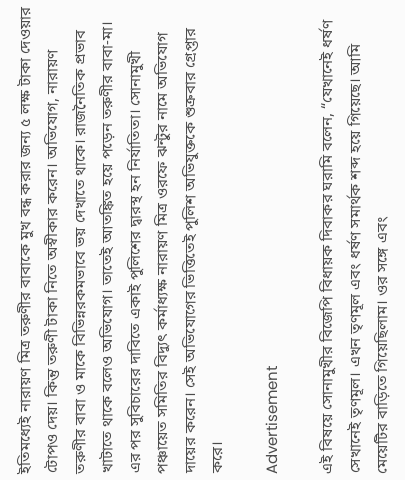ইতিমধ্যেই নারায়ণ মিত্র তরুণীর বাবাকে মুখ বন্ধ করার জন্য ৫ লক্ষ টাকা দেওয়ার টোপও দেয়। কিন্তু তরুণী টাকা নিতে অস্বীকার করেন। অভিযোগ, নারায়ণ তরুণীর বাবা ও মাকে বিভিন্নরকমভাবে ভয় দেখাতে থাকে। রাজনৈতিক প্রভাব খাটাতে থাকে বলেও অভিযোগ। তাতেই আতঙ্কিত হয়ে পড়েন তরুণীর বাবা-মা। এর পর সুবিচারের দাবিতে একাই পুলিশের দ্বারস্থ হন নির্যাতিতা। সোনামুখী পঞ্চায়েত সমিতির বিদ্যুৎ কর্মাধ্যক্ষ নারায়ণ মিত্র ওরফে ঝন্টুর নামে অভিযোগ দায়ের করেন। সেই অভিযোগের ভিত্তিতেই পুলিশ অভিযুক্তকে শুক্রবার গ্রেপ্তার করে।

Advertisement

এই বিষয়ে সোনামুখীর বিজেপি বিধায়ক দিবাকর ঘরামি বলেন, “যেখানেই ধর্ষণ সেখানেই তৃণমূল। এখন তৃণমূল এবং ধর্ষণ সমার্থক শব্দ হয়ে গিয়েছে। আমি মেয়েটির বাড়িতে গিয়েছিলাম। ওর সঙ্গে এবং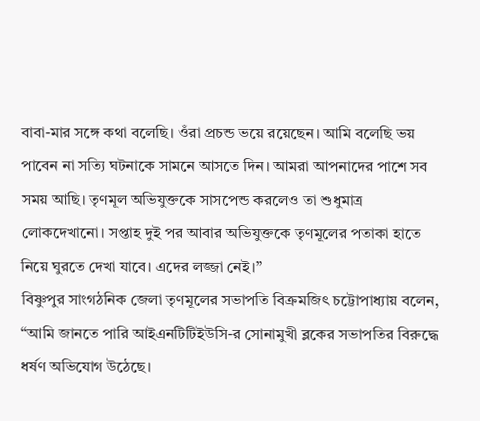বাবা-মার সঙ্গে কথা বলেছি। ওঁরা প্রচন্ড ভয়ে রয়েছেন। আমি বলেছি ভয় পাবেন না সত্যি ঘটনাকে সামনে আসতে দিন। আমরা আপনাদের পাশে সব সময় আছি। তৃণমূল অভিযুক্তকে সাসপেন্ড করলেও তা শুধুমাত্র লোকদেখানো। সপ্তাহ দুই পর আবার অভিযুক্তকে তৃণমূলের পতাকা হাতে নিয়ে ঘুরতে দেখা যাবে। এদের লজ্জা নেই।”
বিষ্ণুপুর সাংগঠনিক জেলা তৃণমূলের সভাপতি বিক্রমজিৎ চট্টোপাধ্যায় বলেন, “আমি জানতে পারি আইএনটিটিইউসি-র সোনামুখী ব্লকের সভাপতির বিরুদ্ধে ধর্ষণ অভিযোগ উঠেছে।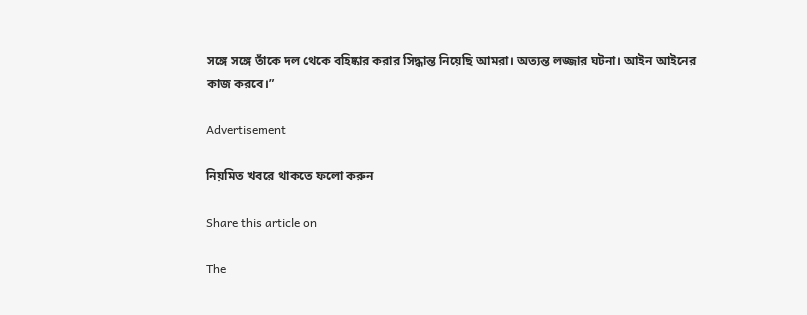সঙ্গে সঙ্গে তাঁকে দল থেকে বহিষ্কার করার সিদ্ধান্ত নিয়েছি আমরা। অত্যন্ত লজ্জার ঘটনা। আইন আইনের কাজ করবে।”

Advertisement

নিয়মিত খবরে থাকতে ফলো করুন

Share this article on

The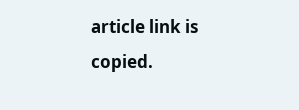article link is copied.